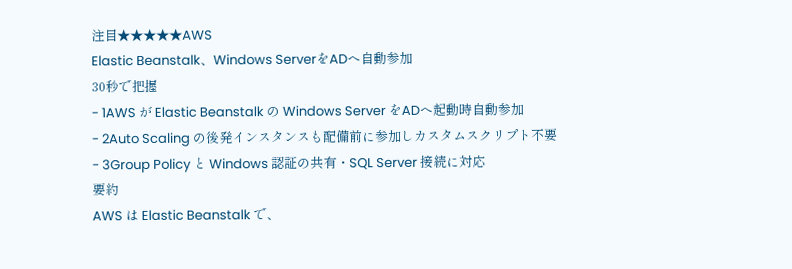注目★★★★★AWS
Elastic Beanstalk、Windows ServerをADへ自動参加
30秒で把握
- 1AWS が Elastic Beanstalk の Windows Server をADへ起動時自動参加
- 2Auto Scaling の後発インスタンスも配備前に参加しカスタムスクリプト不要
- 3Group Policy と Windows 認証の共有・SQL Server 接続に対応
要約
AWS は Elastic Beanstalk で、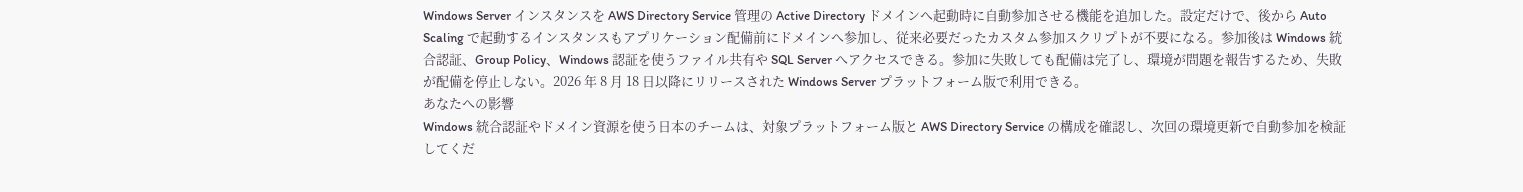Windows Server インスタンスを AWS Directory Service 管理の Active Directory ドメインへ起動時に自動参加させる機能を追加した。設定だけで、後から Auto Scaling で起動するインスタンスもアプリケーション配備前にドメインへ参加し、従来必要だったカスタム参加スクリプトが不要になる。参加後は Windows 統合認証、Group Policy、Windows 認証を使うファイル共有や SQL Server へアクセスできる。参加に失敗しても配備は完了し、環境が問題を報告するため、失敗が配備を停止しない。2026 年 8 月 18 日以降にリリースされた Windows Server プラットフォーム版で利用できる。
あなたへの影響
Windows 統合認証やドメイン資源を使う日本のチームは、対象プラットフォーム版と AWS Directory Service の構成を確認し、次回の環境更新で自動参加を検証してくだ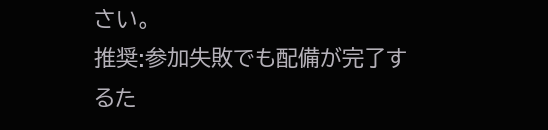さい。
推奨:参加失敗でも配備が完了するた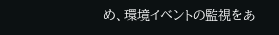め、環境イベントの監視をあ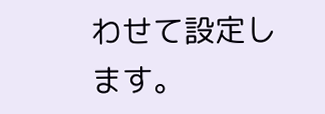わせて設定します。